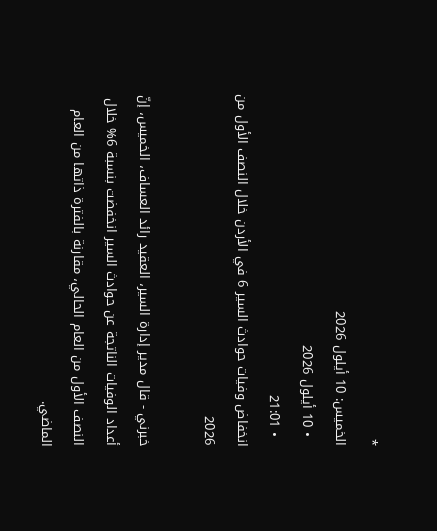*
الخميس: 10 أيلول 2026
  • 10 أيلول 2026
  • 21:01
انخفاض وفيات حوادث السير 6 في الأردن خلال النصف الأول من 2026

خبرني - قال مدير إدارة السير، العقيد رائد العساف، الخميس، إنّ أعداد الوفيات الناتجة عن حوادث السير انخفضت بنسبة 6% خلال النصف الأول من العام الحالي، مقارنة بالفترة ذاتها من العام الماضي.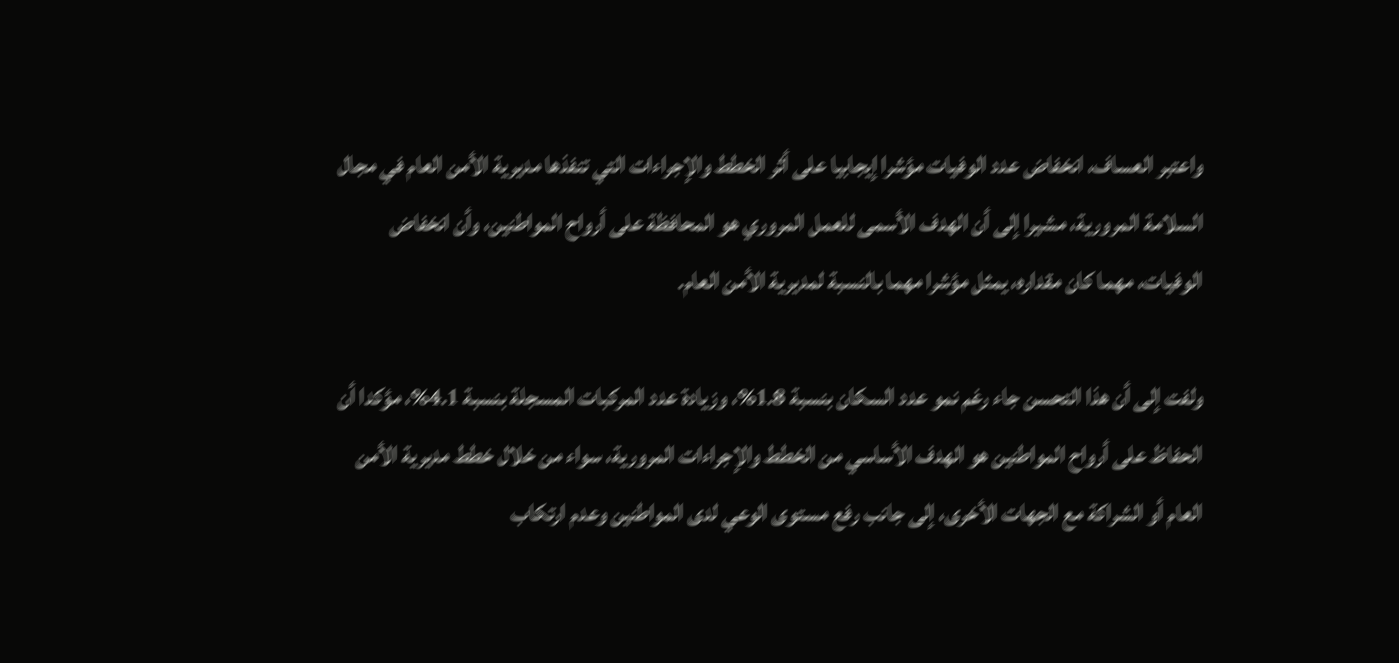واعتبر العساف، انخفاض عدد الوفيات مؤشرا إيجابيا على أثر الخطط والإجراءات التي تنفذها مديرية الأمن العام في مجال السلامة المرورية، مشيرا إلى أن الهدف الأسمى للعمل المروري هو المحافظة على أرواح المواطنين، وأن انخفاض الوفيات، مهما كان مقداره، يمثل مؤشرا مهما بالنسبة لمديرية الأمن العام.

ولفت إلى أن هذا التحسن جاء رغم نمو عدد السكان بنسبة 1.8%، وزيادة عدد المركبات المسجلة بنسبة 4.1%، مؤكدا أن الحفاظ على أرواح المواطنين هو الهدف الأساسي من الخطط والإجراءات المرورية، سواء من خلال خطط مديرية الأمن العام أو الشراكة مع الجهات الأخرى، إلى جانب رفع مستوى الوعي لدى المواطنين وعدم ارتكاب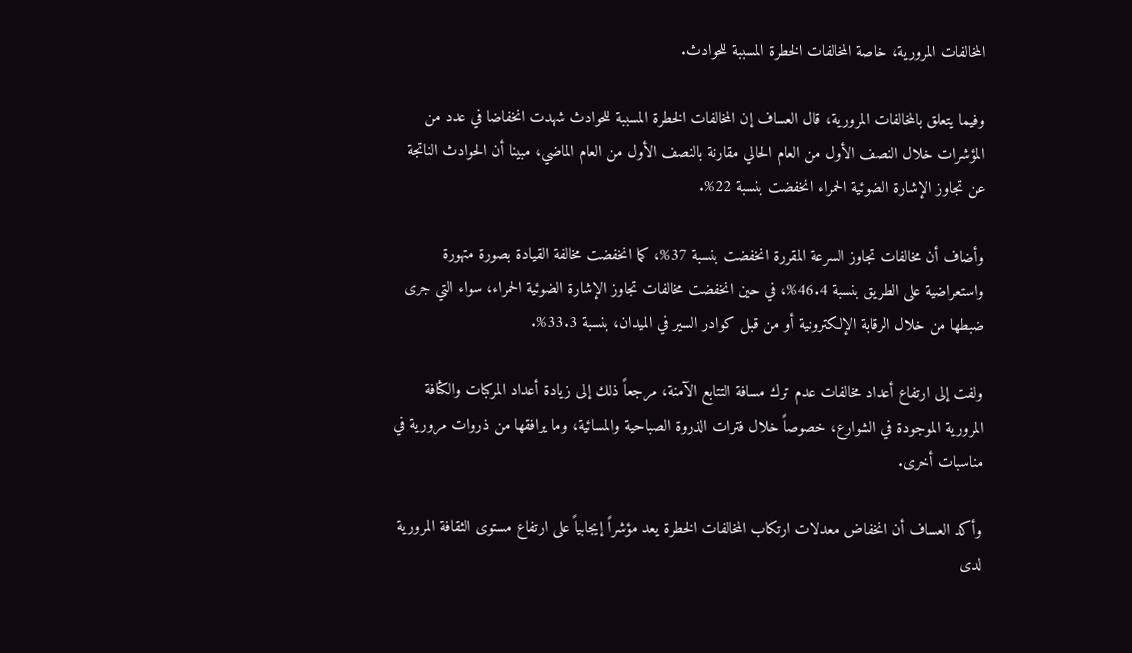المخالفات المرورية، خاصة المخالفات الخطرة المسببة للحوادث.

وفيما يتعلق بالمخالفات المرورية، قال العساف إن المخالفات الخطرة المسببة للحوادث شهدت انخفاضا في عدد من المؤشرات خلال النصف الأول من العام الحالي مقارنة بالنصف الأول من العام الماضي، مبينا أن الحوادث الناتجة عن تجاوز الإشارة الضوئية الحمراء انخفضت بنسبة 22%.

وأضاف أن مخالفات تجاوز السرعة المقررة انخفضت بنسبة 37%، كما انخفضت مخالفة القيادة بصورة متهورة واستعراضية على الطريق بنسبة 46.4%، في حين انخفضت مخالفات تجاوز الإشارة الضوئية الحمراء، سواء التي جرى ضبطها من خلال الرقابة الإلكترونية أو من قبل كوادر السير في الميدان، بنسبة 33.3%.

ولفت إلى ارتفاع أعداد مخالفات عدم ترك مسافة التتابع الآمنة، مرجعاً ذلك إلى زيادة أعداد المركبات والكثافة المرورية الموجودة في الشوارع، خصوصاً خلال فترات الذروة الصباحية والمسائية، وما يرافقها من ذروات مرورية في مناسبات أخرى.

وأكد العساف أن انخفاض معدلات ارتكاب المخالفات الخطرة يعد مؤشراً إيجابياً على ارتفاع مستوى الثقافة المرورية لدى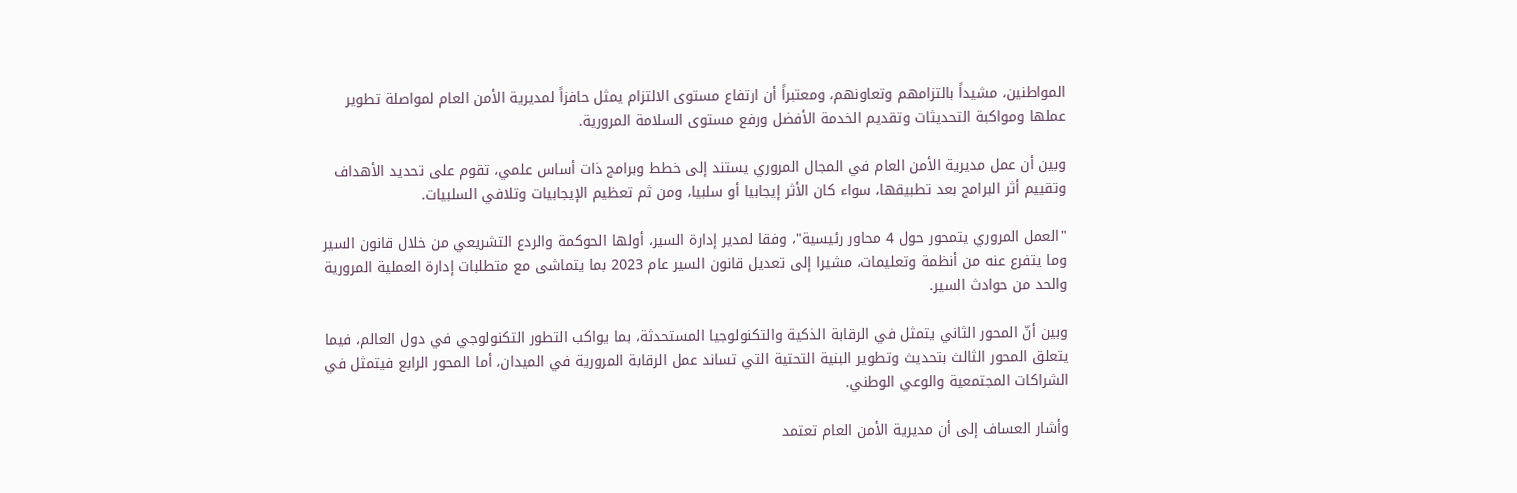المواطنين، مشيداً بالتزامهم وتعاونهم، ومعتبراً أن ارتفاع مستوى الالتزام يمثل حافزاً لمديرية الأمن العام لمواصلة تطوير عملها ومواكبة التحديثات وتقديم الخدمة الأفضل ورفع مستوى السلامة المرورية.

وبين أن عمل مديرية الأمن العام في المجال المروري يستند إلى خطط وبرامج ذات أساس علمي، تقوم على تحديد الأهداف وتقييم أثر البرامج بعد تطبيقها، سواء كان الأثر إيجابيا أو سلبيا، ومن ثم تعظيم الإيجابيات وتلافي السلبيات.

"العمل المروري يتمحور حول 4 محاور رئيسية"، وفقا لمدير إدارة السير، أولها الحوكمة والردع التشريعي من خلال قانون السير وما يتفرع عنه من أنظمة وتعليمات، مشيرا إلى تعديل قانون السير عام 2023 بما يتماشى مع متطلبات إدارة العملية المرورية والحد من حوادث السير.

وبين أنّ المحور الثاني يتمثل في الرقابة الذكية والتكنولوجيا المستحدثة، بما يواكب التطور التكنولوجي في دول العالم، فيما يتعلق المحور الثالث بتحديث وتطوير البنية التحتية التي تساند عمل الرقابة المرورية في الميدان، أما المحور الرابع فيتمثل في الشراكات المجتمعية والوعي الوطني.

وأشار العساف إلى أن مديرية الأمن العام تعتمد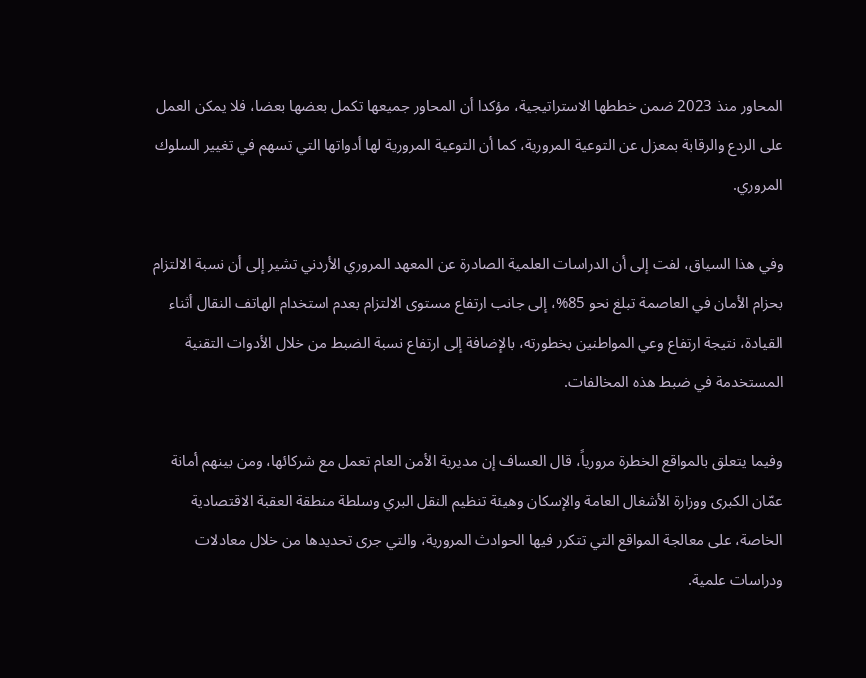المحاور منذ 2023 ضمن خططها الاستراتيجية، مؤكدا أن المحاور جميعها تكمل بعضها بعضا، فلا يمكن العمل على الردع والرقابة بمعزل عن التوعية المرورية، كما أن التوعية المرورية لها أدواتها التي تسهم في تغيير السلوك المروري.

وفي هذا السياق، لفت إلى أن الدراسات العلمية الصادرة عن المعهد المروري الأردني تشير إلى أن نسبة الالتزام بحزام الأمان في العاصمة تبلغ نحو 85%، إلى جانب ارتفاع مستوى الالتزام بعدم استخدام الهاتف النقال أثناء القيادة، نتيجة ارتفاع وعي المواطنين بخطورته، بالإضافة إلى ارتفاع نسبة الضبط من خلال الأدوات التقنية المستخدمة في ضبط هذه المخالفات.

وفيما يتعلق بالمواقع الخطرة مرورياً، قال العساف إن مديرية الأمن العام تعمل مع شركائها، ومن بينهم أمانة عمّان الكبرى ووزارة الأشغال العامة والإسكان وهيئة تنظيم النقل البري وسلطة منطقة العقبة الاقتصادية الخاصة، على معالجة المواقع التي تتكرر فيها الحوادث المرورية، والتي جرى تحديدها من خلال معادلات ودراسات علمية.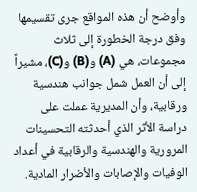وأوضح أن هذه المواقع جرى تقسيمها وفق درجة الخطورة إلى ثلاث مجموعات، هي (A) و(B) و(C)، مشيراً إلى أن العمل شمل جوانب هندسية ورقابية، وأن المديرية عملت على دراسة الأثر الذي أحدثته التحسينات المرورية والهندسية والرقابية في أعداد الوفيات والإصابات والأضرار المادية.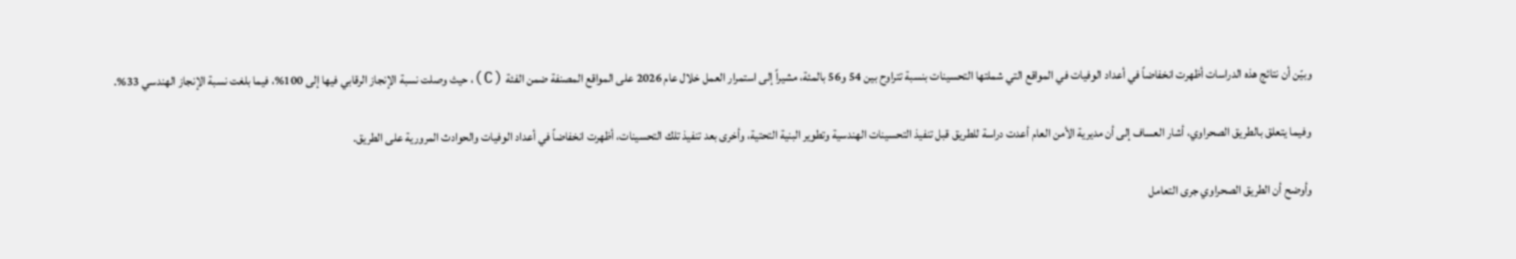وبيّن أن نتائج هذه الدراسات أظهرت انخفاضاً في أعداد الوفيات في المواقع التي شملتها التحسينات بنسبة تتراوح بين 54 و56 بالمئة، مشيراً إلى استمرار العمل خلال عام 2026 على المواقع المصنفة ضمن الفئة (C)، حيث وصلت نسبة الإنجاز الرقابي فيها إلى 100%، فيما بلغت نسبة الإنجاز الهندسي 33%.

وفيما يتعلق بالطريق الصحراوي، أشار العساف إلى أن مديرية الأمن العام أعدت دراسة للطريق قبل تنفيذ التحسينات الهندسية وتطوير البنية التحتية، وأخرى بعد تنفيذ تلك التحسينات، أظهرت انخفاضاً في أعداد الوفيات والحوادث المرورية على الطريق.

وأوضح أن الطريق الصحراوي جرى التعامل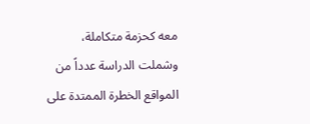معه كحزمة متكاملة، وشملت الدراسة عدداً من المواقع الخطرة الممتدة على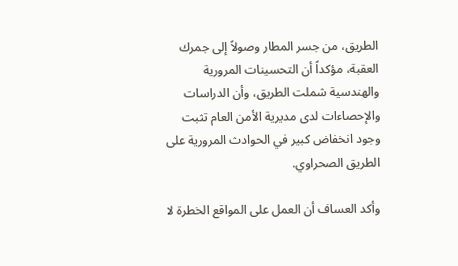الطريق، من جسر المطار وصولاً إلى جمرك العقبة، مؤكداً أن التحسينات المرورية والهندسية شملت الطريق، وأن الدراسات والإحصاءات لدى مديرية الأمن العام تثبت وجود انخفاض كبير في الحوادث المرورية على الطريق الصحراوي.

وأكد العساف أن العمل على المواقع الخطرة لا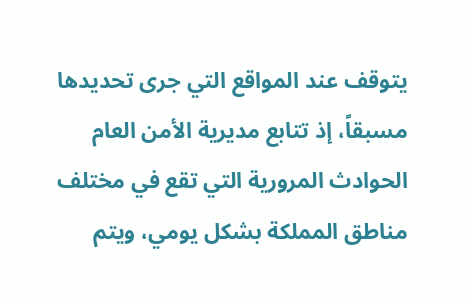يتوقف عند المواقع التي جرى تحديدها مسبقاً، إذ تتابع مديرية الأمن العام الحوادث المرورية التي تقع في مختلف مناطق المملكة بشكل يومي، ويتم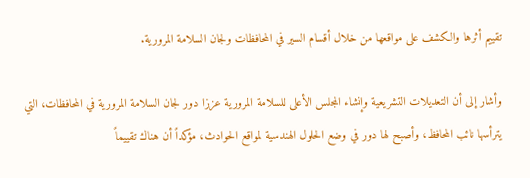تقييم أثرها والكشف على مواقعها من خلال أقسام السير في المحافظات ولجان السلامة المرورية.

وأشار إلى أن التعديلات التشريعية وإنشاء المجلس الأعلى للسلامة المرورية عززا دور لجان السلامة المرورية في المحافظات، التي يترأسها نائب المحافظ، وأصبح لها دور في وضع الحلول الهندسية لمواقع الحوادث، مؤكداً أن هناك تقييماً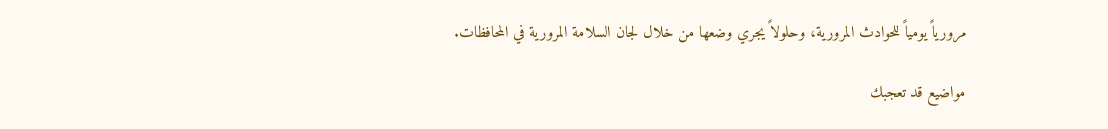مرورياً يومياً للحوادث المرورية، وحلولاً يجري وضعها من خلال لجان السلامة المرورية في المحافظات.

مواضيع قد تعجبك